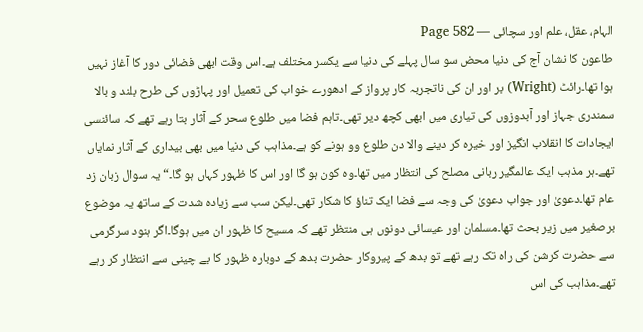الہام، عقل، علم اور سچائی — Page 582
طاعون کا نشان آج کی دنیا محض سو سال پہلے کی دنیا سے یکسر مختلف ہے۔اس وقت ابھی فضائی دور کا آغاز نہیں ہوا تھا۔رائٹ (Wright) بر اور ان کی ناتجربہ کار پرواز کے ادھورے خواب کی تعمیل اور پہاڑوں کی طرح بلند و بالا سمندری جہاز اور آبدوزوں کی تیاری میں ابھی کچھ دیر تھی۔تاہم فضا میں طلوع سحر کے آثار بتا رہے تھے کہ سائنسی ایجادات کا انقلاب انگیز اور خیرہ کر دینے والا دن طلوع وو ہونے کو ہے۔مذاہب کی دنیا میں بھی بیداری کے آثار نمایاں تھے۔ہر مذہب ایک عالمگیر ربانی مصلح کی انتظار میں تھا۔وہ کون ہو گا اور اس کا ظہور کہاں ہو گا۔“ یہ سوال زبان زد عام تھا۔دعویٰ اور جواب دعویٰ کی وجہ سے فضا ایک تناؤ کا شکار تھی۔لیکن سب سے زیادہ شدت کے ساتھ یہ موضوع برصغیر میں زیر بحث تھا۔مسلمان اور عیسائی دونوں ہی منتظر تھے کہ مسیح کا ظہور ان میں ہوگا۔اگر ہنود سرگرمی سے حضرت کرشن کی راہ تک رہے تھے تو بدھ کے پیروکار حضرت بدھ کے دوبارہ ظہور کا بے چینی سے انتظار کر رہے تھے۔مذاہب کی اس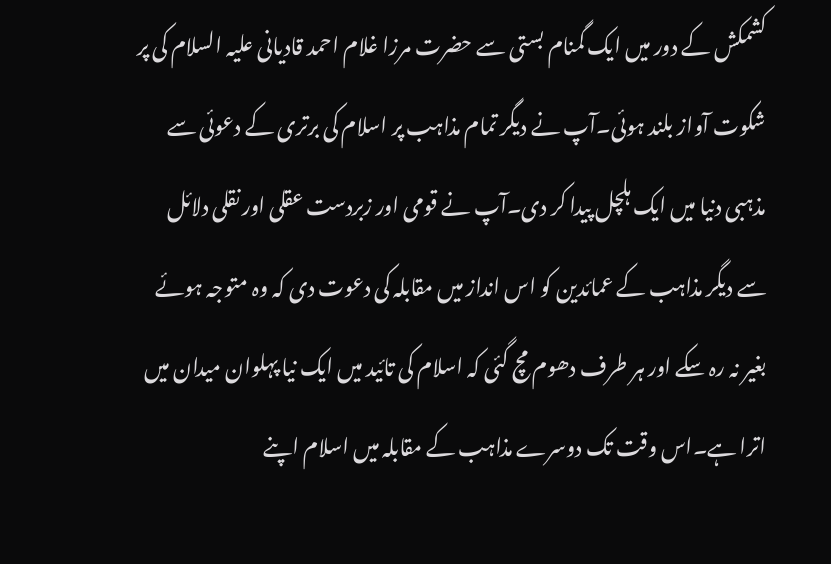کشمکش کے دور میں ایک گمنام بستی سے حضرت مرزا غلام احمد قادیانی علیہ السلام کی پر شکوت آواز بلند ہوئی۔آپ نے دیگر تمام مذاہب پر اسلام کی برتری کے دعوئی سے مذہبی دنیا میں ایک ہلچل پیدا کر دی۔آپ نے قومی اور زبردست عقلی اور نقلی دلائل سے دیگر مذاہب کے عمائدین کو اس انداز میں مقابلہ کی دعوت دی کہ وہ متوجہ ہوئے بغیر نہ رہ سکے اور ہر طرف دھوم مچ گئی کہ اسلام کی تائید میں ایک نیا پہلوان میدان میں اترا ہے۔اس وقت تک دوسرے مذاہب کے مقابلہ میں اسلام اپنے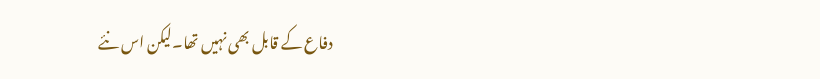دفاع کے قابل بھی نہیں تھا۔لیکن اس نئے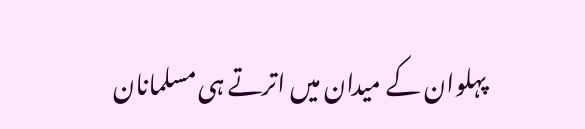پہلوان کے میدان میں اترتے ہی مسلمانان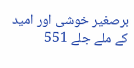برصغیر خوشی اور امید کے ملے جلے 551